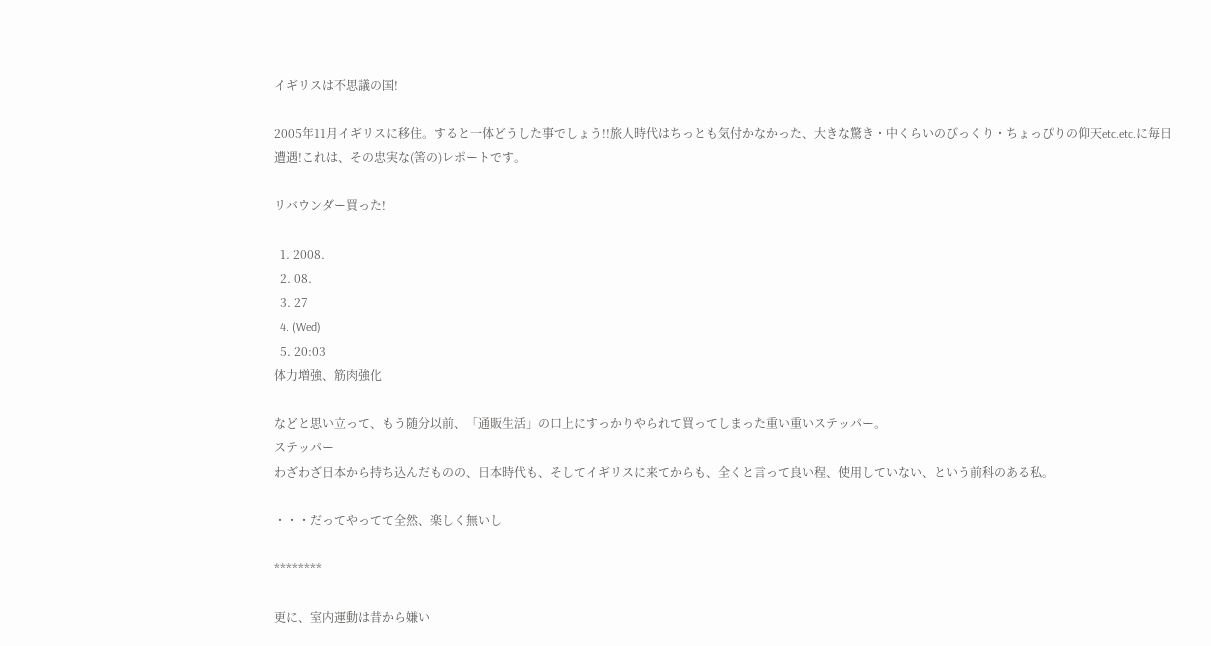イギリスは不思議の国!

2005年11月イギリスに移住。すると一体どうした事でしょう!!旅人時代はちっとも気付かなかった、大きな驚き・中くらいのびっくり・ちょっぴりの仰天etc.etc.に毎日遭遇!これは、その忠実な(筈の)レポートです。

リバウンダー買った!

  1. 2008.
  2. 08.
  3. 27
  4. (Wed)
  5. 20:03
体力増強、筋肉強化

などと思い立って、もう随分以前、「通販生活」の口上にすっかりやられて買ってしまった重い重いステッパー。
ステッパー
わざわざ日本から持ち込んだものの、日本時代も、そしてイギリスに来てからも、全くと言って良い程、使用していない、という前科のある私。

・・・だってやってて全然、楽しく無いし

********

更に、室内運動は昔から嫌い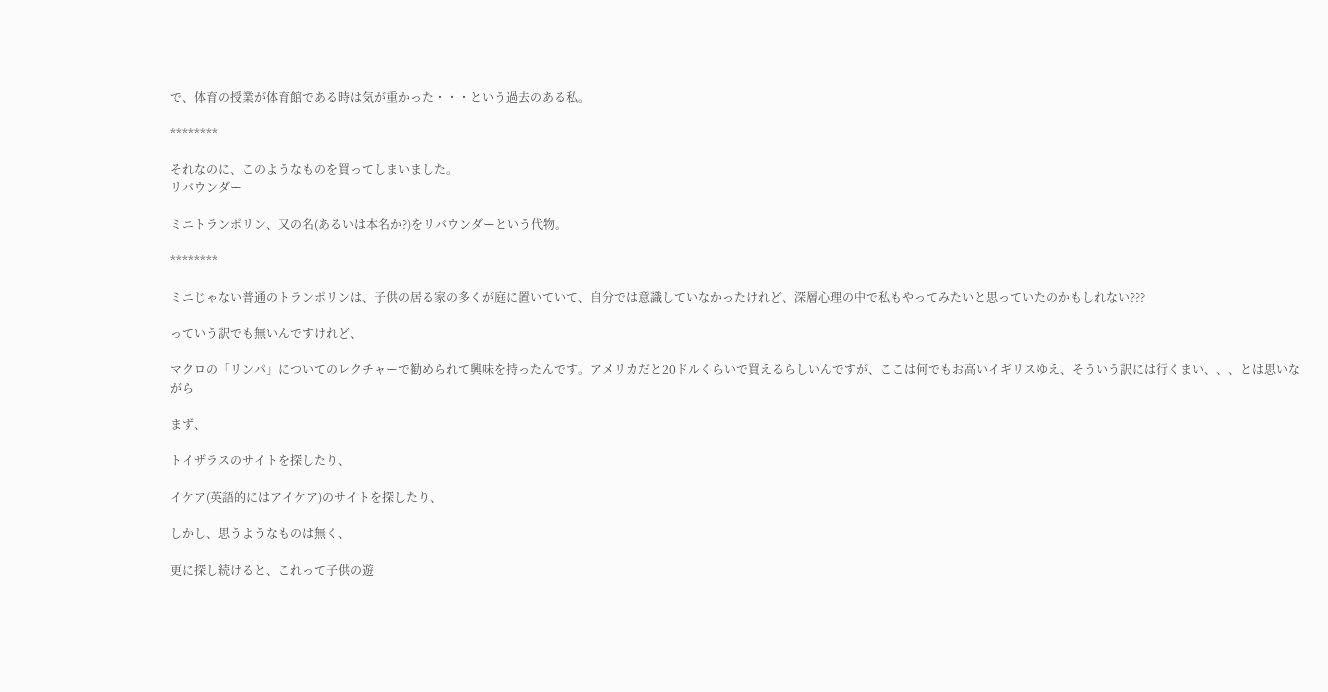で、体育の授業が体育館である時は気が重かった・・・という過去のある私。

********

それなのに、このようなものを買ってしまいました。
リバウンダー

ミニトランポリン、又の名(あるいは本名か?)をリバウンダーという代物。

********

ミニじゃない普通のトランポリンは、子供の居る家の多くが庭に置いていて、自分では意識していなかったけれど、深層心理の中で私もやってみたいと思っていたのかもしれない???

っていう訳でも無いんですけれど、

マクロの「リンパ」についてのレクチャーで勧められて興味を持ったんです。アメリカだと20ドルくらいで買えるらしいんですが、ここは何でもお高いイギリスゆえ、そういう訳には行くまい、、、とは思いながら

まず、

トイザラスのサイトを探したり、

イケア(英語的にはアイケア)のサイトを探したり、

しかし、思うようなものは無く、

更に探し続けると、これって子供の遊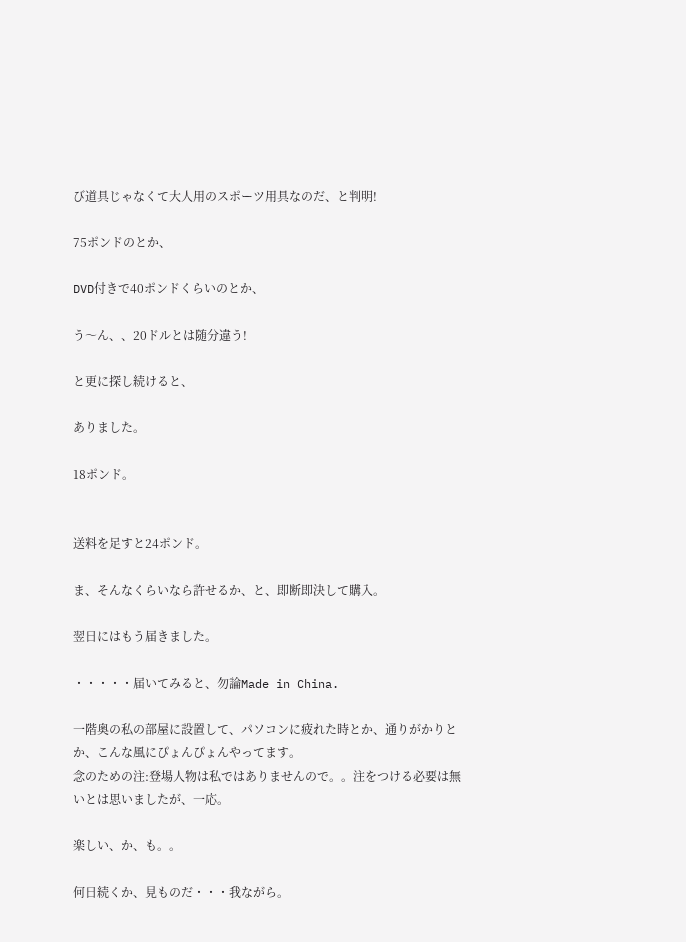び道具じゃなくて大人用のスポーツ用具なのだ、と判明!

75ポンドのとか、

DVD付きで40ポンドくらいのとか、

う〜ん、、20ドルとは随分違う!

と更に探し続けると、

ありました。

18ポンド。


送料を足すと24ポンド。

ま、そんなくらいなら許せるか、と、即断即決して購入。

翌日にはもう届きました。

・・・・・届いてみると、勿論Made in China.

一階奥の私の部屋に設置して、パソコンに疲れた時とか、通りがかりとか、こんな風にぴょんぴょんやってます。
念のための注:登場人物は私ではありませんので。。注をつける必要は無いとは思いましたが、一応。

楽しい、か、も。。

何日続くか、見ものだ・・・我ながら。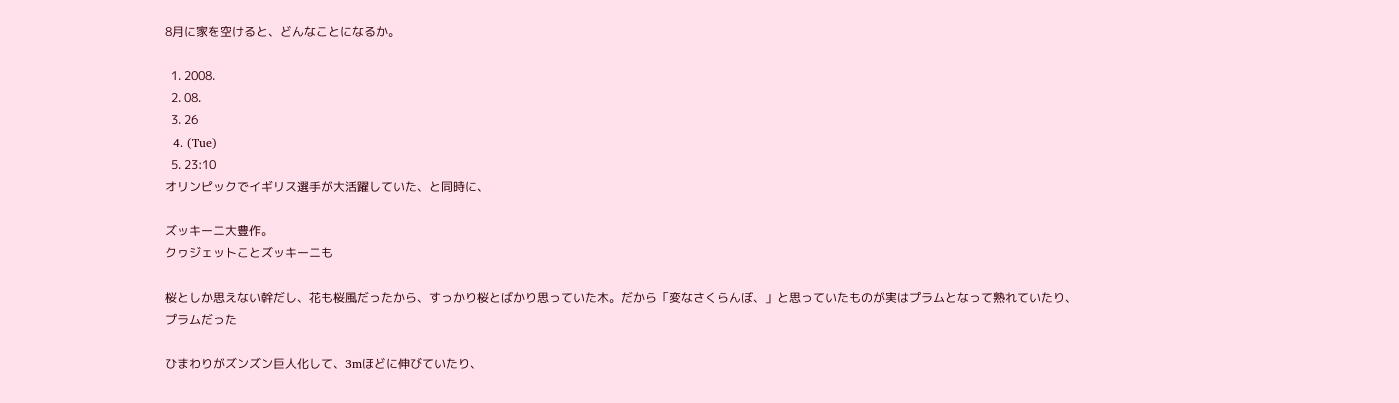8月に家を空けると、どんなことになるか。

  1. 2008.
  2. 08.
  3. 26
  4. (Tue)
  5. 23:10
オリンピックでイギリス選手が大活躍していた、と同時に、

ズッキーニ大豊作。
クヮジェットことズッキーニも

桜としか思えない幹だし、花も桜風だったから、すっかり桜とばかり思っていた木。だから「変なさくらんぼ、」と思っていたものが実はプラムとなって熟れていたり、
プラムだった

ひまわりがズンズン巨人化して、3mほどに伸びていたり、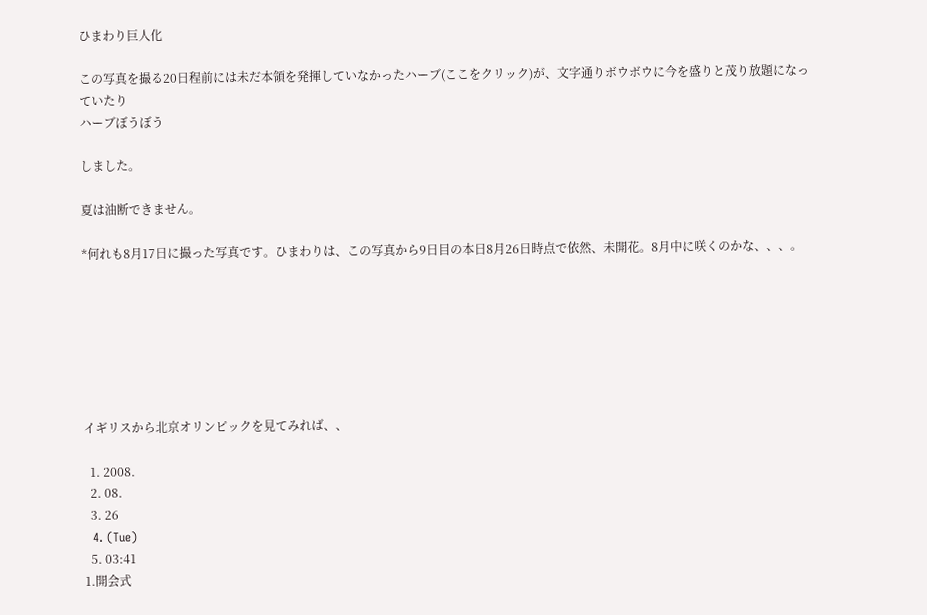ひまわり巨人化

この写真を撮る20日程前には未だ本領を発揮していなかったハーブ(ここをクリック)が、文字通りボウボウに今を盛りと茂り放題になっていたり
ハーブぼうぼう

しました。

夏は油断できません。

*何れも8月17日に撮った写真です。ひまわりは、この写真から9日目の本日8月26日時点で依然、未開花。8月中に咲くのかな、、、。







イギリスから北京オリンピックを見てみれば、、

  1. 2008.
  2. 08.
  3. 26
  4. (Tue)
  5. 03:41
1.開会式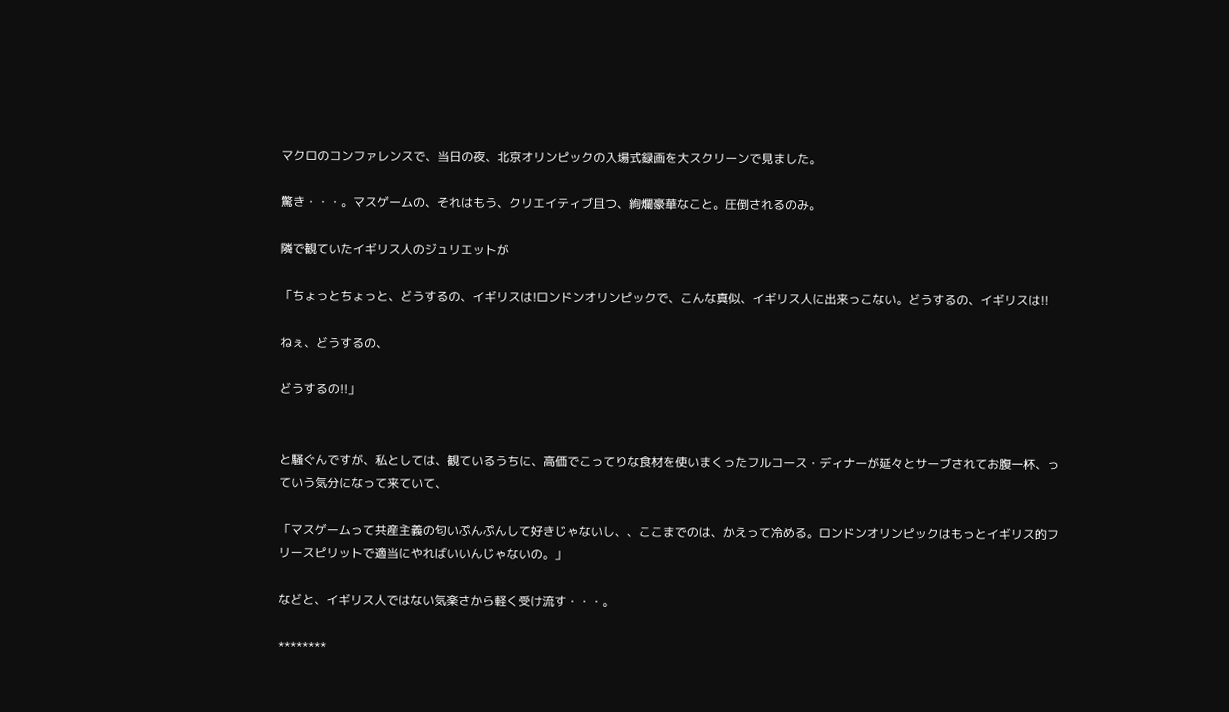マクロのコンファレンスで、当日の夜、北京オリンピックの入場式録画を大スクリーンで見ました。

驚き・・・。マスゲームの、それはもう、クリエイティブ且つ、絢爛豪華なこと。圧倒されるのみ。

隣で観ていたイギリス人のジュリエットが

「ちょっとちょっと、どうするの、イギリスは!ロンドンオリンピックで、こんな真似、イギリス人に出来っこない。どうするの、イギリスは!!

ねぇ、どうするの、

どうするの!!」


と騒ぐんですが、私としては、観ているうちに、高価でこってりな食材を使いまくったフルコース・ディナーが延々とサーブされてお腹一杯、っていう気分になって来ていて、

「マスゲームって共産主義の匂いぷんぷんして好きじゃないし、、ここまでのは、かえって冷める。ロンドンオリンピックはもっとイギリス的フリースピリットで適当にやればいいんじゃないの。」

などと、イギリス人ではない気楽さから軽く受け流す・・・。

********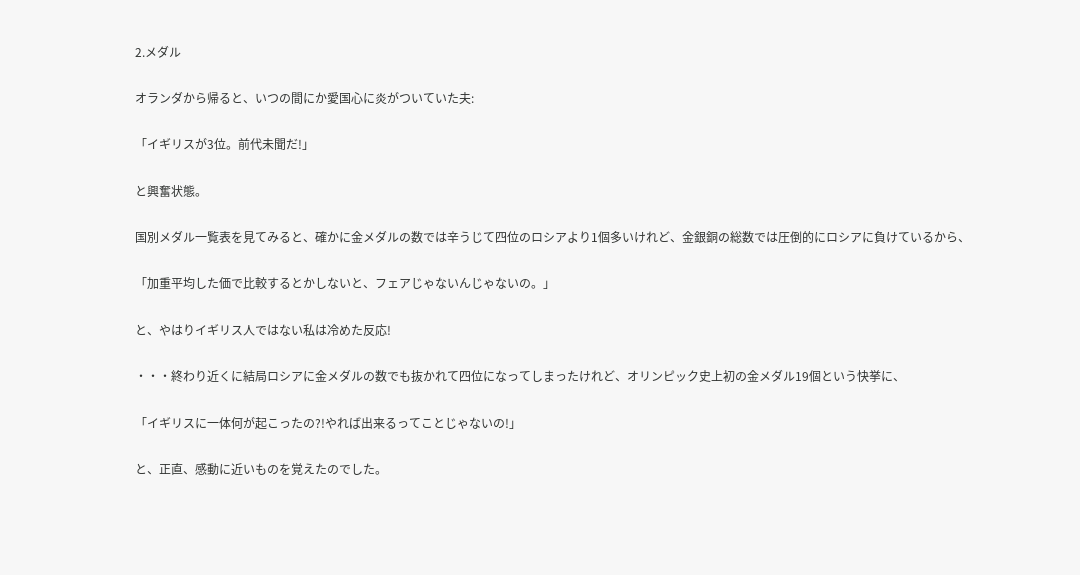2.メダル

オランダから帰ると、いつの間にか愛国心に炎がついていた夫:

「イギリスが3位。前代未聞だ!」

と興奮状態。

国別メダル一覧表を見てみると、確かに金メダルの数では辛うじて四位のロシアより1個多いけれど、金銀銅の総数では圧倒的にロシアに負けているから、

「加重平均した価で比較するとかしないと、フェアじゃないんじゃないの。」

と、やはりイギリス人ではない私は冷めた反応!

・・・終わり近くに結局ロシアに金メダルの数でも抜かれて四位になってしまったけれど、オリンピック史上初の金メダル19個という快挙に、

「イギリスに一体何が起こったの?!やれば出来るってことじゃないの!」

と、正直、感動に近いものを覚えたのでした。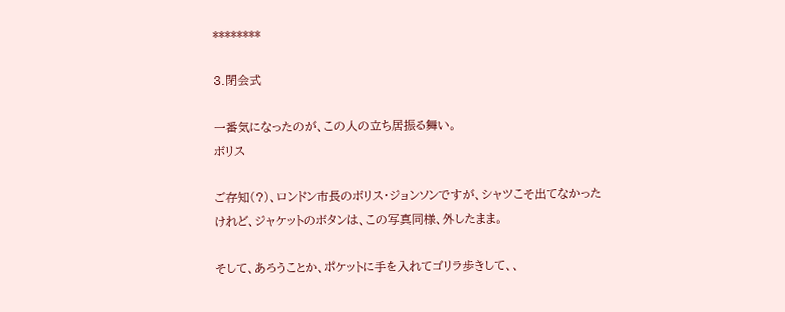********

3.閉会式

一番気になったのが、この人の立ち居振る舞い。
ボリス

ご存知(?)、ロンドン市長のボリス・ジョンソンですが、シャツこそ出てなかったけれど、ジャケットのボタンは、この写真同様、外したまま。

そして、あろうことか、ポケットに手を入れてゴリラ歩きして、、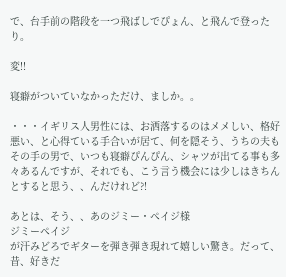で、台手前の階段を一つ飛ばしでぴょん、と飛んで登ったり。

変!!

寝癖がついていなかっただけ、ましか。。

・・・イギリス人男性には、お洒落するのはメメしい、格好悪い、と心得ている手合いが居て、何を隠そう、うちの夫もその手の男で、いつも寝癖ぴんぴん、シャツが出てる事も多々あるんですが、それでも、こう言う機会には少しはきちんとすると思う、、んだけれど?!

あとは、そう、、あのジミー・ペイジ様
ジミーペイジ
が汗みどろでギターを弾き弾き現れて嬉しい驚き。だって、昔、好きだ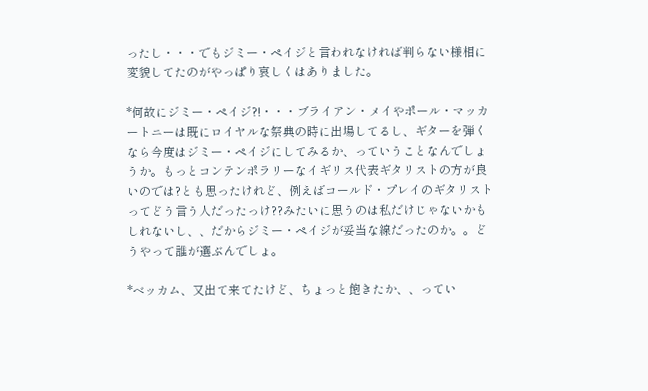ったし・・・でもジミー・ペイジと言われなければ判らない様相に変貌してたのがやっぱり哀しくはありました。

*何故にジミー・ペイジ?!・・・ブライアン・メイやポール・マッカートニーは既にロイヤルな祭典の時に出場してるし、ギターを弾くなら今度はジミー・ペイジにしてみるか、っていうことなんでしょうか。もっとコンテンポラリーなイギリス代表ギタリストの方が良いのでは?とも思ったけれど、例えばコールド・プレイのギタリストってどう言う人だったっけ??みたいに思うのは私だけじゃないかもしれないし、、だからジミー・ペイジが妥当な線だったのか。。どうやって誰が選ぶんでしょ。

*ベッカム、又出て来てたけど、ちょっと飽きたか、、ってい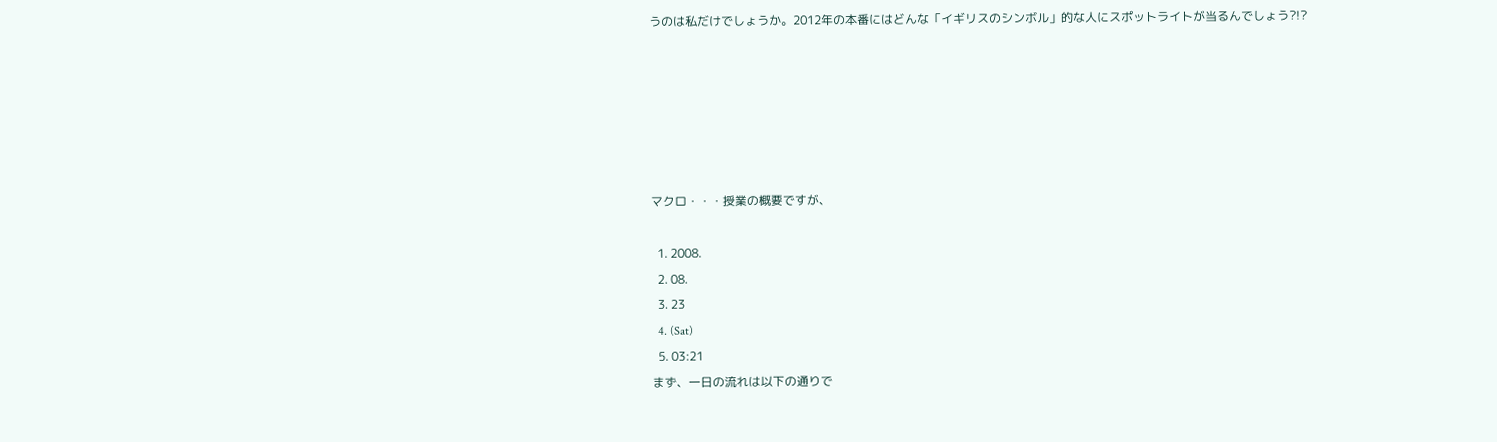うのは私だけでしょうか。2012年の本番にはどんな「イギリスのシンボル」的な人にスポットライトが当るんでしょう?!?






マクロ・・・授業の概要ですが、

  1. 2008.
  2. 08.
  3. 23
  4. (Sat)
  5. 03:21
まず、一日の流れは以下の通りで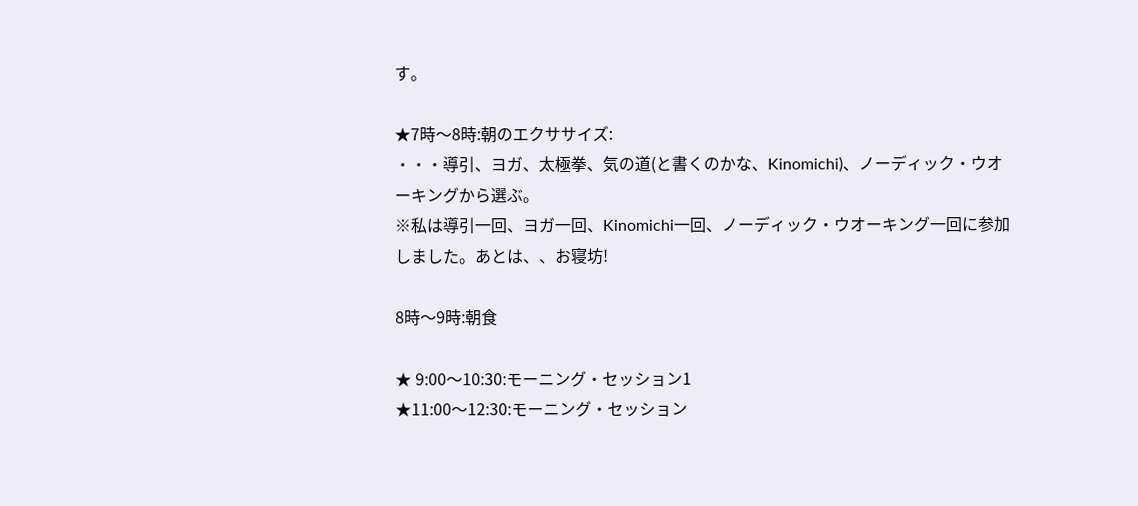す。

★7時〜8時:朝のエクササイズ:
・・・導引、ヨガ、太極拳、気の道(と書くのかな、Kinomichi)、ノーディック・ウオーキングから選ぶ。
※私は導引一回、ヨガ一回、Kinomichi一回、ノーディック・ウオーキング一回に参加しました。あとは、、お寝坊!

8時〜9時:朝食

★ 9:00〜10:30:モーニング・セッション1
★11:00〜12:30:モーニング・セッション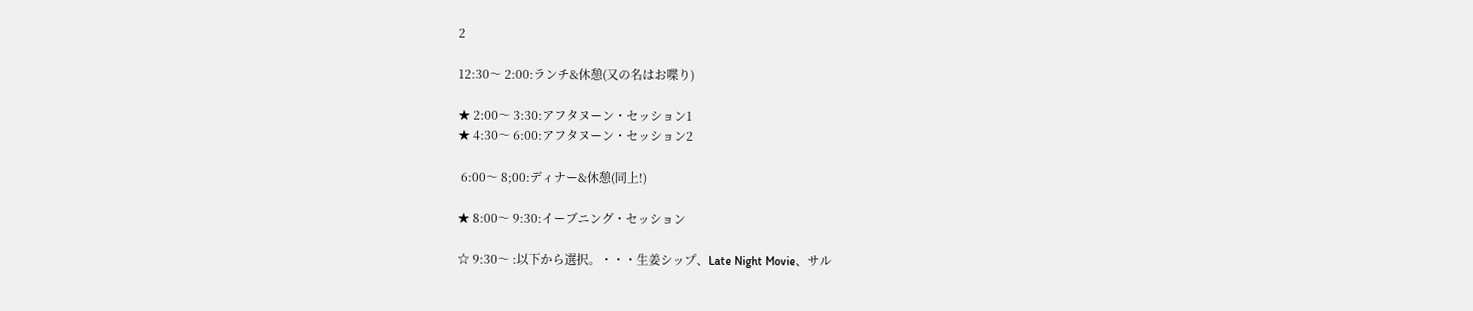2

12:30〜 2:00:ランチ&休憩(又の名はお喋り)

★ 2:00〜 3:30:アフタヌーン・セッション1
★ 4:30〜 6:00:アフタヌーン・セッション2

 6:00〜 8;00:ディナー&休憩(同上!)

★ 8:00〜 9:30:イーブニング・セッション

☆ 9:30〜 :以下から選択。・・・生姜シップ、Late Night Movie、サル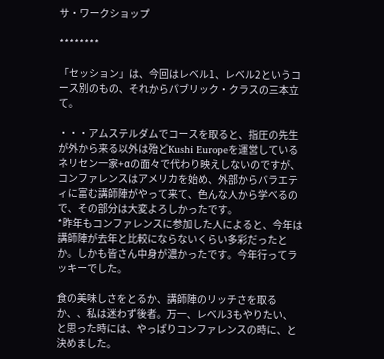サ・ワークショップ

********

「セッション」は、今回はレベル1、レベル2というコース別のもの、それからパブリック・クラスの三本立て。

・・・アムステルダムでコースを取ると、指圧の先生が外から来る以外は殆どKushi Europeを運営しているネリセン一家+αの面々で代わり映えしないのですが、コンファレンスはアメリカを始め、外部からバラエティに富む講師陣がやって来て、色んな人から学べるので、その部分は大変よろしかったです。
*昨年もコンファレンスに参加した人によると、今年は講師陣が去年と比較にならないくらい多彩だったとか。しかも皆さん中身が濃かったです。今年行ってラッキーでした。

食の美味しさをとるか、講師陣のリッチさを取るか、、私は迷わず後者。万一、レベル3もやりたい、と思った時には、やっぱりコンファレンスの時に、と決めました。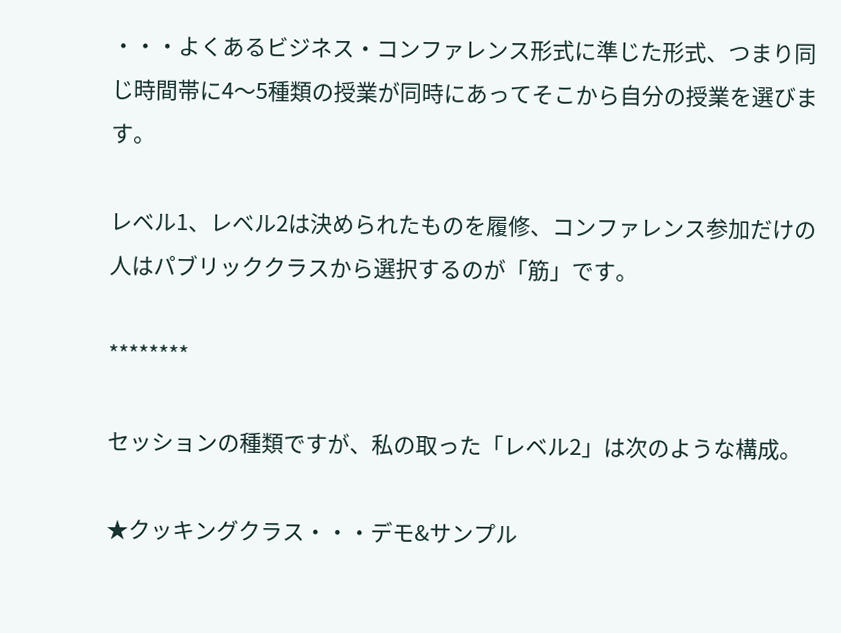・・・よくあるビジネス・コンファレンス形式に準じた形式、つまり同じ時間帯に4〜5種類の授業が同時にあってそこから自分の授業を選びます。

レベル1、レベル2は決められたものを履修、コンファレンス参加だけの人はパブリッククラスから選択するのが「筋」です。

********

セッションの種類ですが、私の取った「レベル2」は次のような構成。

★クッキングクラス・・・デモ&サンプル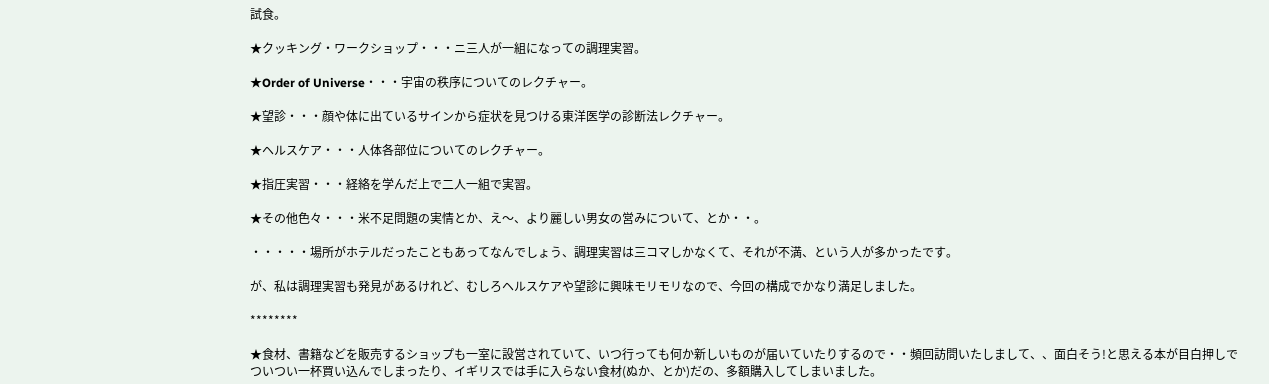試食。

★クッキング・ワークショップ・・・ニ三人が一組になっての調理実習。

★Order of Universe・・・宇宙の秩序についてのレクチャー。

★望診・・・顔や体に出ているサインから症状を見つける東洋医学の診断法レクチャー。

★ヘルスケア・・・人体各部位についてのレクチャー。

★指圧実習・・・経絡を学んだ上で二人一組で実習。

★その他色々・・・米不足問題の実情とか、え〜、より麗しい男女の営みについて、とか・・。

・・・・・場所がホテルだったこともあってなんでしょう、調理実習は三コマしかなくて、それが不満、という人が多かったです。

が、私は調理実習も発見があるけれど、むしろヘルスケアや望診に興味モリモリなので、今回の構成でかなり満足しました。

********

★食材、書籍などを販売するショップも一室に設営されていて、いつ行っても何か新しいものが届いていたりするので・・頻回訪問いたしまして、、面白そう!と思える本が目白押しでついつい一杯買い込んでしまったり、イギリスでは手に入らない食材(ぬか、とか)だの、多額購入してしまいました。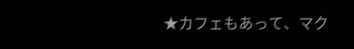★カフェもあって、マク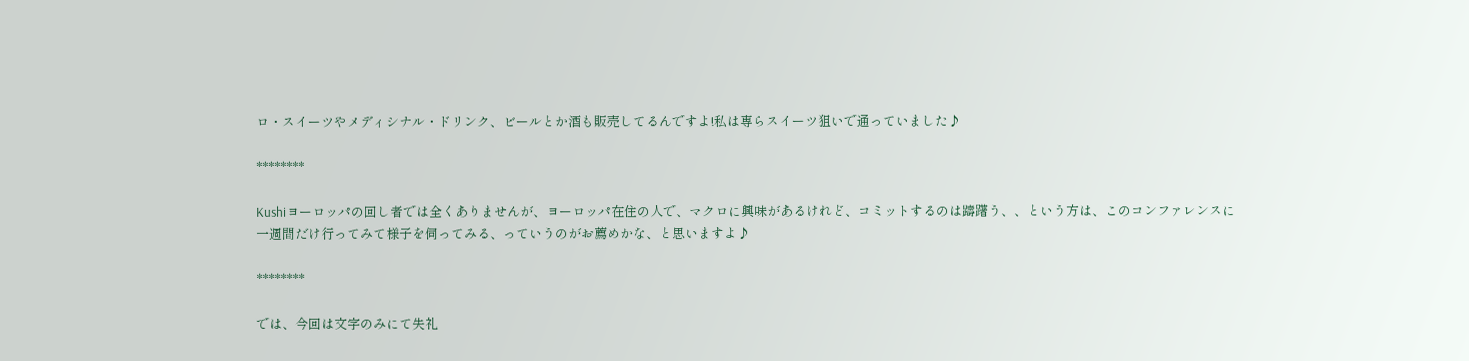ロ・スイーツやメディシナル・ドリンク、ビールとか酒も販売してるんですよ!私は専らスイーツ狙いで通っていました♪

********

Kushiヨーロッパの回し者では全くありませんが、ヨーロッパ在住の人で、マクロに興味があるけれど、コミットするのは躊躇う、、という方は、このコンファレンスに一週間だけ行ってみて様子を伺ってみる、っていうのがお薦めかな、と思いますよ♪

********

では、今回は文字のみにて失礼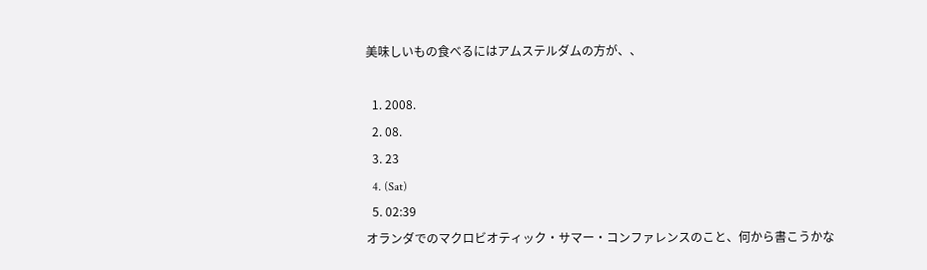美味しいもの食べるにはアムステルダムの方が、、

  1. 2008.
  2. 08.
  3. 23
  4. (Sat)
  5. 02:39
オランダでのマクロビオティック・サマー・コンファレンスのこと、何から書こうかな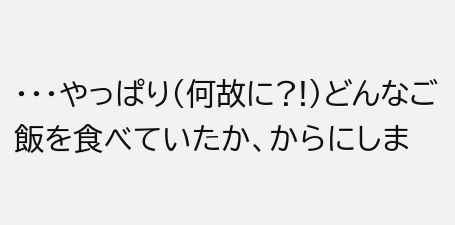・・・やっぱり(何故に?!)どんなご飯を食べていたか、からにしま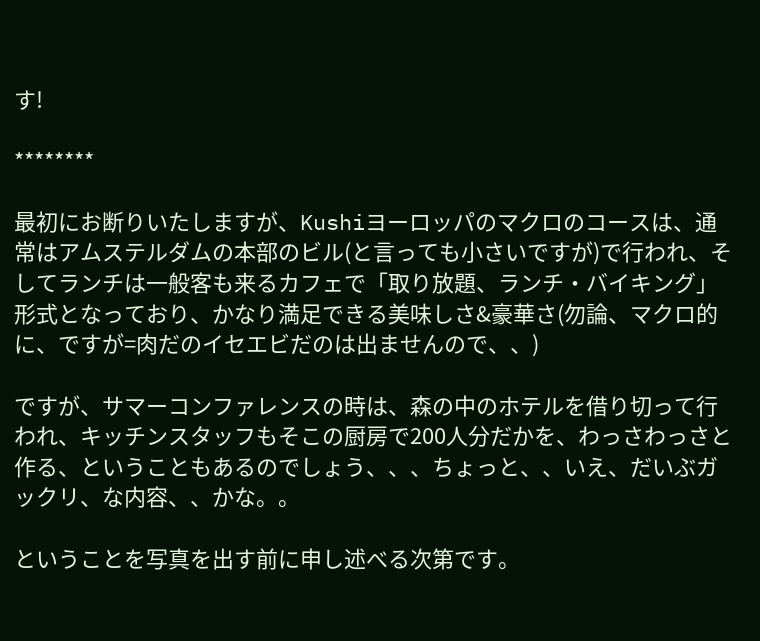す!

********

最初にお断りいたしますが、Kushiヨーロッパのマクロのコースは、通常はアムステルダムの本部のビル(と言っても小さいですが)で行われ、そしてランチは一般客も来るカフェで「取り放題、ランチ・バイキング」形式となっており、かなり満足できる美味しさ&豪華さ(勿論、マクロ的に、ですが=肉だのイセエビだのは出ませんので、、)

ですが、サマーコンファレンスの時は、森の中のホテルを借り切って行われ、キッチンスタッフもそこの厨房で200人分だかを、わっさわっさと作る、ということもあるのでしょう、、、ちょっと、、いえ、だいぶガックリ、な内容、、かな。。

ということを写真を出す前に申し述べる次第です。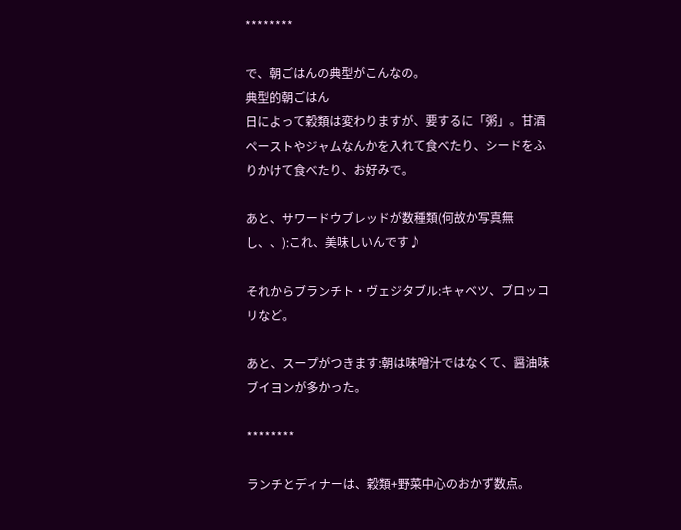********

で、朝ごはんの典型がこんなの。
典型的朝ごはん
日によって穀類は変わりますが、要するに「粥」。甘酒ペーストやジャムなんかを入れて食べたり、シードをふりかけて食べたり、お好みで。

あと、サワードウブレッドが数種類(何故か写真無し、、):これ、美味しいんです♪

それからブランチト・ヴェジタブル:キャベツ、ブロッコリなど。

あと、スープがつきます:朝は味噌汁ではなくて、醤油味ブイヨンが多かった。

********

ランチとディナーは、穀類+野菜中心のおかず数点。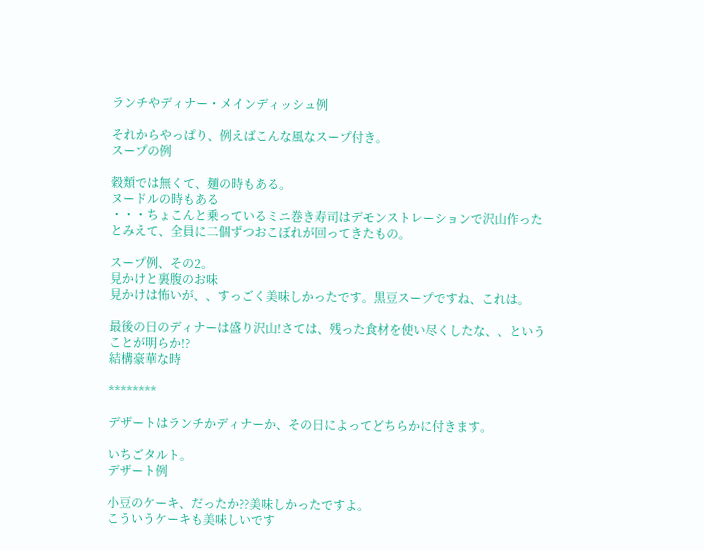ランチやディナー・メインディッシュ例

それからやっぱり、例えばこんな風なスープ付き。
スープの例

穀類では無くて、麺の時もある。
ヌードルの時もある
・・・ちょこんと乗っているミニ巻き寿司はデモンストレーションで沢山作ったとみえて、全員に二個ずつおこぼれが回ってきたもの。

スープ例、その2。
見かけと裏腹のお味
見かけは怖いが、、すっごく美味しかったです。黒豆スープですね、これは。

最後の日のディナーは盛り沢山!さては、残った食材を使い尽くしたな、、ということが明らか!?
結構豪華な時

********

デザートはランチかディナーか、その日によってどちらかに付きます。

いちごタルト。
デザート例

小豆のケーキ、だったか??美味しかったですよ。
こういうケーキも美味しいです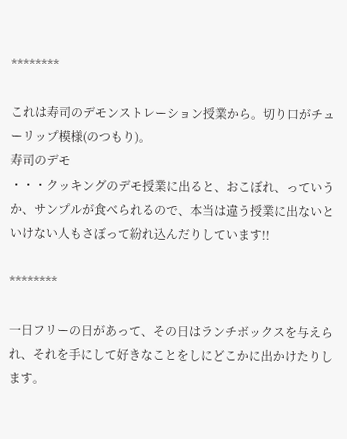********

これは寿司のデモンストレーション授業から。切り口がチューリップ模様(のつもり)。
寿司のデモ
・・・クッキングのデモ授業に出ると、おこぼれ、っていうか、サンプルが食べられるので、本当は違う授業に出ないといけない人もさぼって紛れ込んだりしています!!

********

一日フリーの日があって、その日はランチボックスを与えられ、それを手にして好きなことをしにどこかに出かけたりします。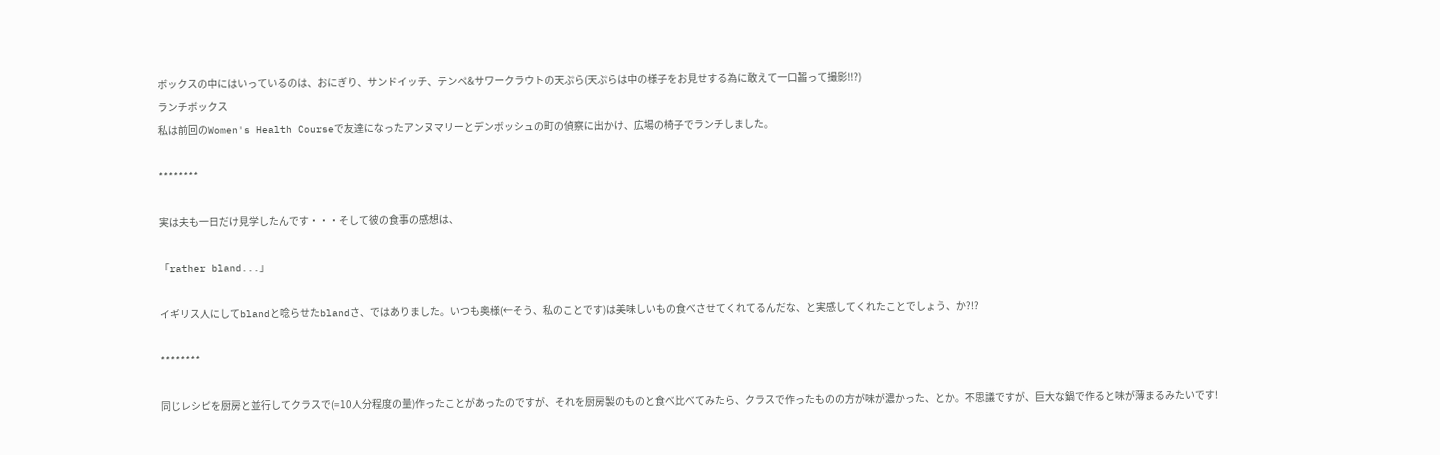ボックスの中にはいっているのは、おにぎり、サンドイッチ、テンペ&サワークラウトの天ぷら(天ぷらは中の様子をお見せする為に敢えて一口齧って撮影!!?)
ランチボックス
私は前回のWomen's Health Courseで友達になったアンヌマリーとデンボッシュの町の偵察に出かけ、広場の椅子でランチしました。

********

実は夫も一日だけ見学したんです・・・そして彼の食事の感想は、

「rather bland...」

イギリス人にしてblandと唸らせたblandさ、ではありました。いつも奥様(←そう、私のことです)は美味しいもの食べさせてくれてるんだな、と実感してくれたことでしょう、か?!?

********

同じレシピを厨房と並行してクラスで(=10人分程度の量)作ったことがあったのですが、それを厨房製のものと食べ比べてみたら、クラスで作ったものの方が味が濃かった、とか。不思議ですが、巨大な鍋で作ると味が薄まるみたいです!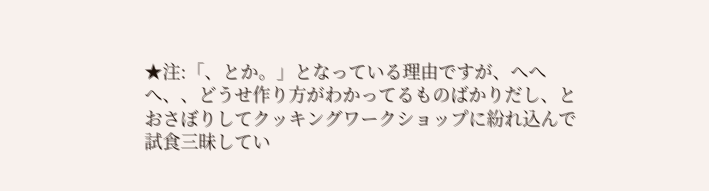★注:「、とか。」となっている理由ですが、へへへ、、どうせ作り方がわかってるものばかりだし、とおさぼりしてクッキングワークショップに紛れ込んで試食三昧してい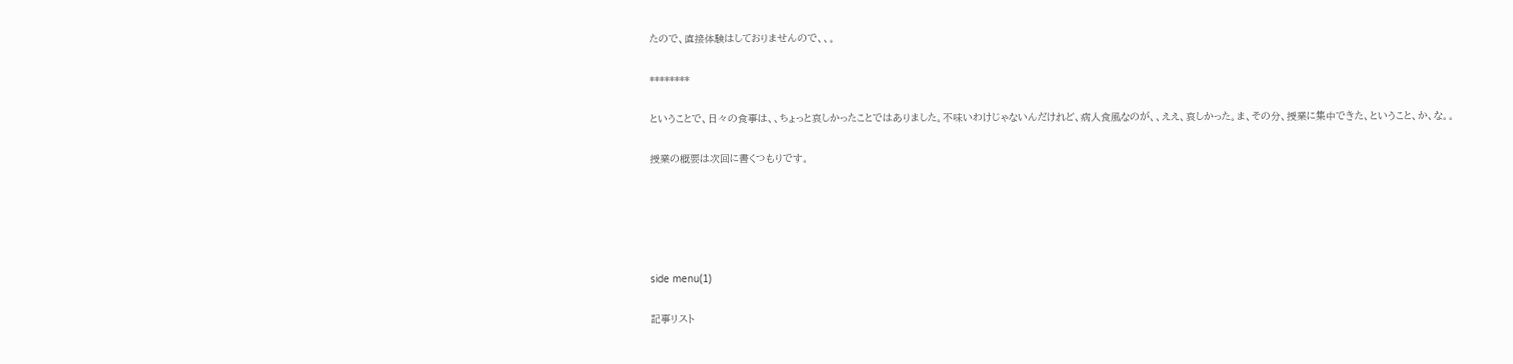たので、直接体験はしておりませんので、、。

********

ということで、日々の食事は、、ちょっと哀しかったことではありました。不味いわけじゃないんだけれど、病人食風なのが、、ええ、哀しかった。ま、その分、授業に集中できた、ということ、か、な。。

授業の概要は次回に書くつもりです。





side menu(1)

記事リスト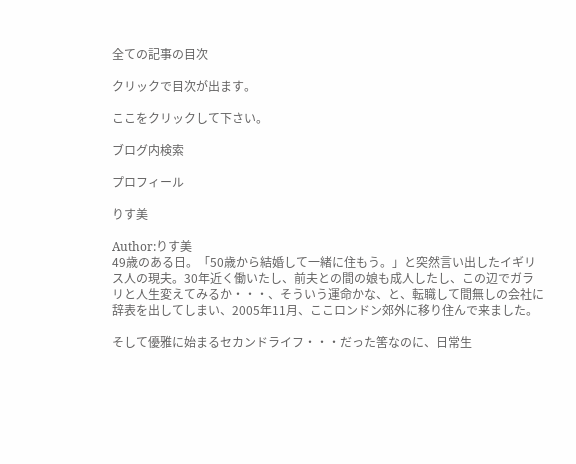全ての記事の目次

クリックで目次が出ます。

ここをクリックして下さい。

ブログ内検索

プロフィール

りす美

Author:りす美
49歳のある日。「50歳から結婚して一緒に住もう。」と突然言い出したイギリス人の現夫。30年近く働いたし、前夫との間の娘も成人したし、この辺でガラリと人生変えてみるか・・・、そういう運命かな、と、転職して間無しの会社に辞表を出してしまい、2005年11月、ここロンドン郊外に移り住んで来ました。

そして優雅に始まるセカンドライフ・・・だった筈なのに、日常生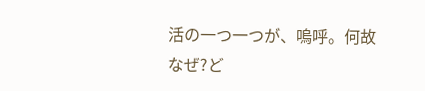活の一つ一つが、嗚呼。何故なぜ?ど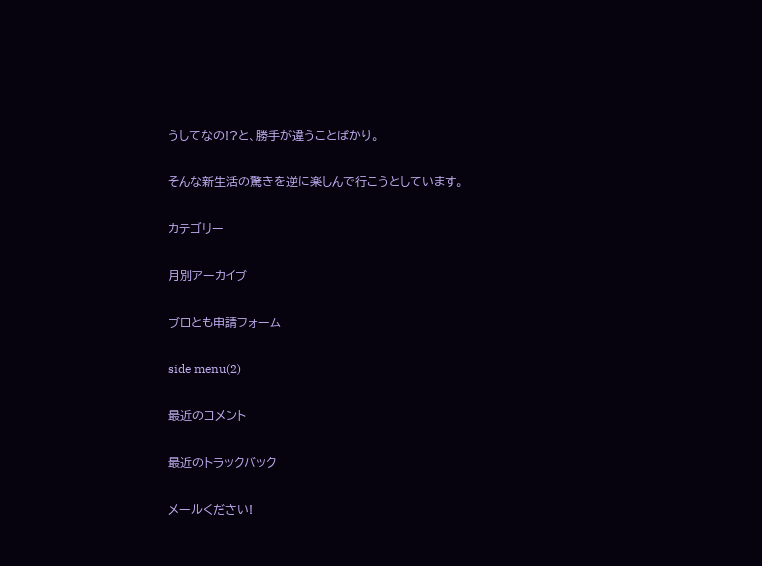うしてなの!?と、勝手が違うことばかり。

そんな新生活の驚きを逆に楽しんで行こうとしています。

カテゴリー

月別アーカイブ

ブロとも申請フォーム

side menu(2)

最近のコメント

最近のトラックバック

メールください!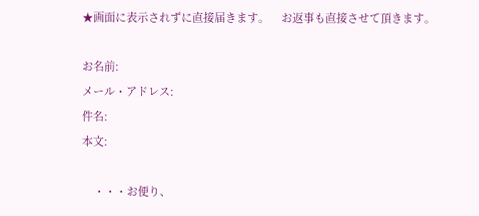★画面に表示されずに直接届きます。    お返事も直接させて頂きます。

お名前:
メール・アドレス:
件名:
本文:

    ・・・お便り、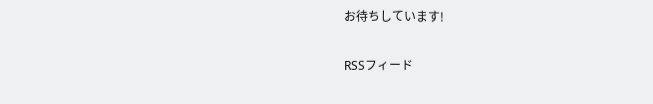お待ちしています!

RSSフィード